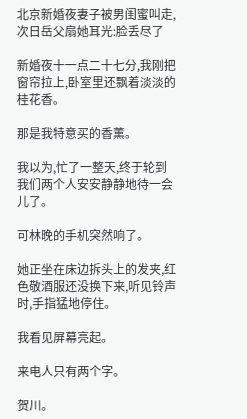北京新婚夜妻子被男闺蜜叫走,次日岳父扇她耳光:脸丢尽了

新婚夜十一点二十七分,我刚把窗帘拉上,卧室里还飘着淡淡的桂花香。

那是我特意买的香薰。

我以为,忙了一整天,终于轮到我们两个人安安静静地待一会儿了。

可林晚的手机突然响了。

她正坐在床边拆头上的发夹,红色敬酒服还没换下来,听见铃声时,手指猛地停住。

我看见屏幕亮起。

来电人只有两个字。

贺川。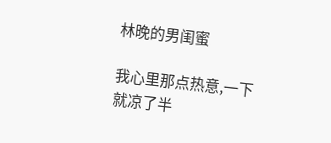林晚的男闺蜜

我心里那点热意,一下就凉了半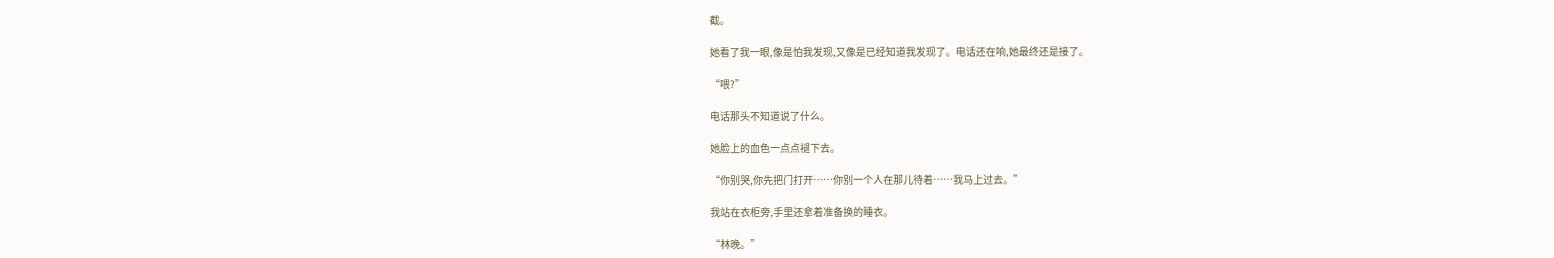截。

她看了我一眼,像是怕我发现,又像是已经知道我发现了。电话还在响,她最终还是接了。

“喂?”

电话那头不知道说了什么。

她脸上的血色一点点褪下去。

“你别哭,你先把门打开……你别一个人在那儿待着……我马上过去。”

我站在衣柜旁,手里还拿着准备换的睡衣。

“林晚。”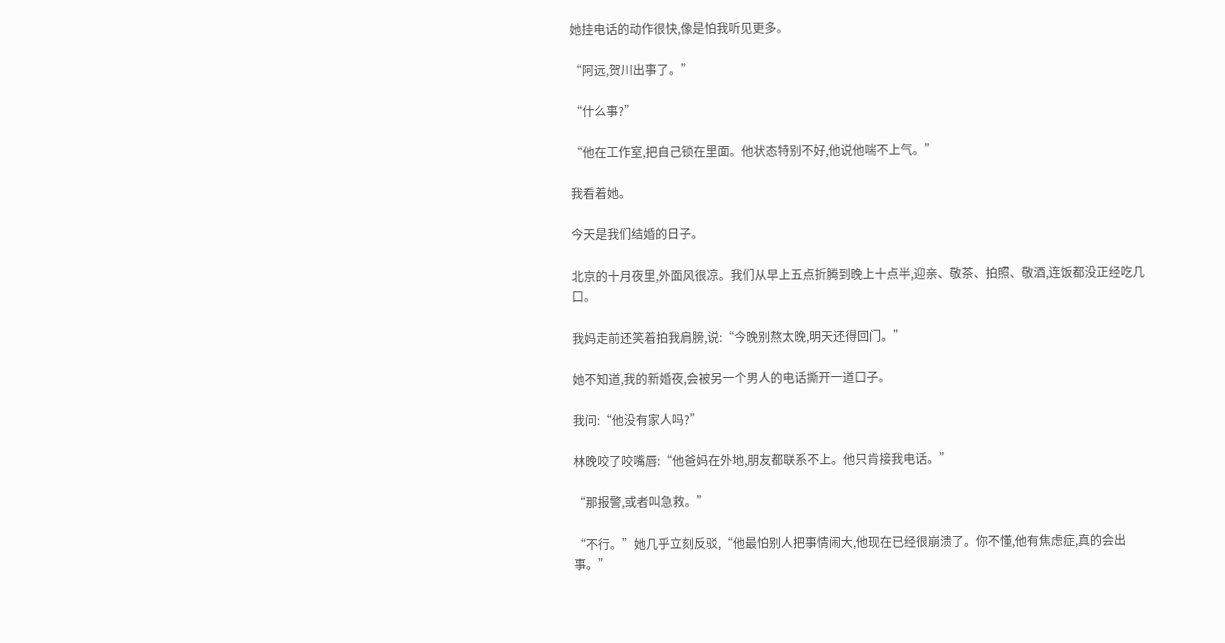她挂电话的动作很快,像是怕我听见更多。

“阿远,贺川出事了。”

“什么事?”

“他在工作室,把自己锁在里面。他状态特别不好,他说他喘不上气。”

我看着她。

今天是我们结婚的日子。

北京的十月夜里,外面风很凉。我们从早上五点折腾到晚上十点半,迎亲、敬茶、拍照、敬酒,连饭都没正经吃几口。

我妈走前还笑着拍我肩膀,说:“今晚别熬太晚,明天还得回门。”

她不知道,我的新婚夜,会被另一个男人的电话撕开一道口子。

我问:“他没有家人吗?”

林晚咬了咬嘴唇:“他爸妈在外地,朋友都联系不上。他只肯接我电话。”

“那报警,或者叫急救。”

“不行。”她几乎立刻反驳,“他最怕别人把事情闹大,他现在已经很崩溃了。你不懂,他有焦虑症,真的会出事。”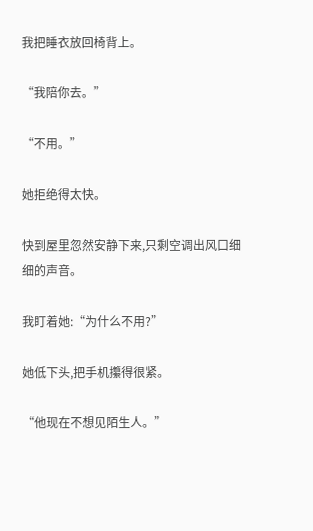我把睡衣放回椅背上。

“我陪你去。”

“不用。”

她拒绝得太快。

快到屋里忽然安静下来,只剩空调出风口细细的声音。

我盯着她:“为什么不用?”

她低下头,把手机攥得很紧。

“他现在不想见陌生人。”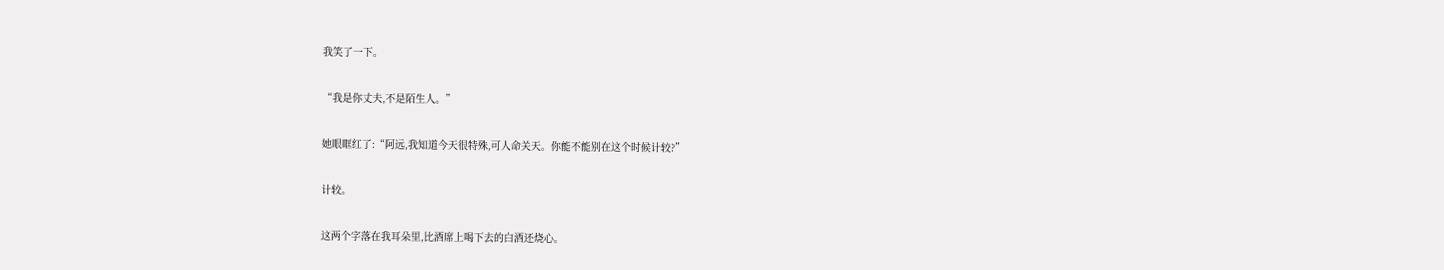我笑了一下。

“我是你丈夫,不是陌生人。”

她眼眶红了:“阿远,我知道今天很特殊,可人命关天。你能不能别在这个时候计较?”

计较。

这两个字落在我耳朵里,比酒席上喝下去的白酒还烧心。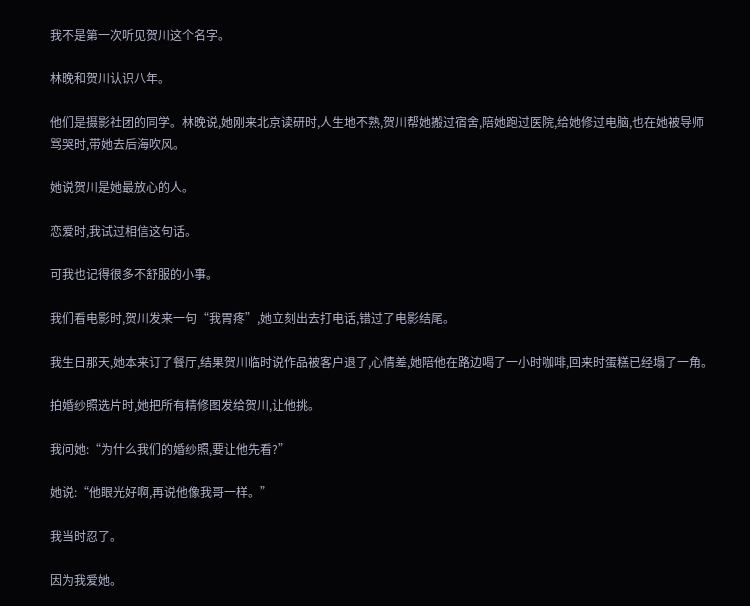我不是第一次听见贺川这个名字。

林晚和贺川认识八年。

他们是摄影社团的同学。林晚说,她刚来北京读研时,人生地不熟,贺川帮她搬过宿舍,陪她跑过医院,给她修过电脑,也在她被导师骂哭时,带她去后海吹风。

她说贺川是她最放心的人。

恋爱时,我试过相信这句话。

可我也记得很多不舒服的小事。

我们看电影时,贺川发来一句“我胃疼”,她立刻出去打电话,错过了电影结尾。

我生日那天,她本来订了餐厅,结果贺川临时说作品被客户退了,心情差,她陪他在路边喝了一小时咖啡,回来时蛋糕已经塌了一角。

拍婚纱照选片时,她把所有精修图发给贺川,让他挑。

我问她:“为什么我们的婚纱照,要让他先看?”

她说:“他眼光好啊,再说他像我哥一样。”

我当时忍了。

因为我爱她。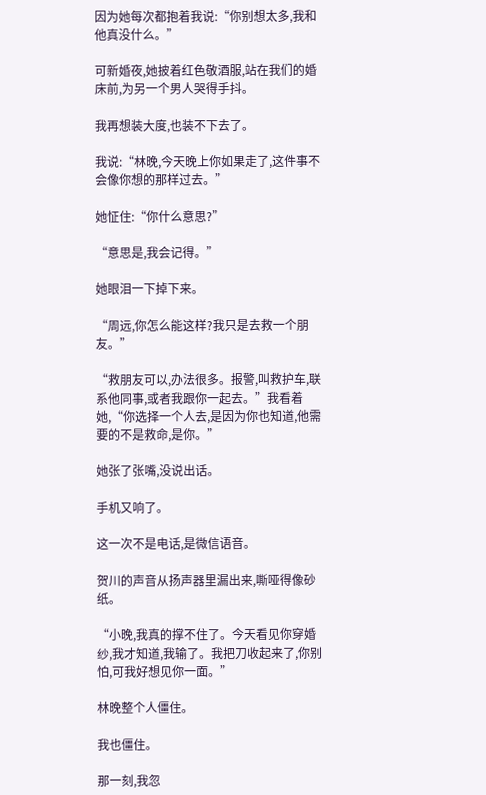因为她每次都抱着我说:“你别想太多,我和他真没什么。”

可新婚夜,她披着红色敬酒服,站在我们的婚床前,为另一个男人哭得手抖。

我再想装大度,也装不下去了。

我说:“林晚,今天晚上你如果走了,这件事不会像你想的那样过去。”

她怔住:“你什么意思?”

“意思是,我会记得。”

她眼泪一下掉下来。

“周远,你怎么能这样?我只是去救一个朋友。”

“救朋友可以,办法很多。报警,叫救护车,联系他同事,或者我跟你一起去。”我看着她,“你选择一个人去,是因为你也知道,他需要的不是救命,是你。”

她张了张嘴,没说出话。

手机又响了。

这一次不是电话,是微信语音。

贺川的声音从扬声器里漏出来,嘶哑得像砂纸。

“小晚,我真的撑不住了。今天看见你穿婚纱,我才知道,我输了。我把刀收起来了,你别怕,可我好想见你一面。”

林晚整个人僵住。

我也僵住。

那一刻,我忽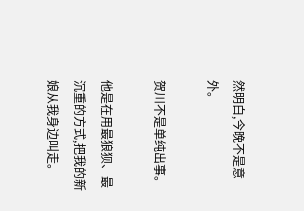然明白,今晚不是意外。

贺川不是单纯出事。

他是在用最狼狈、最沉重的方式,把我的新娘从我身边叫走。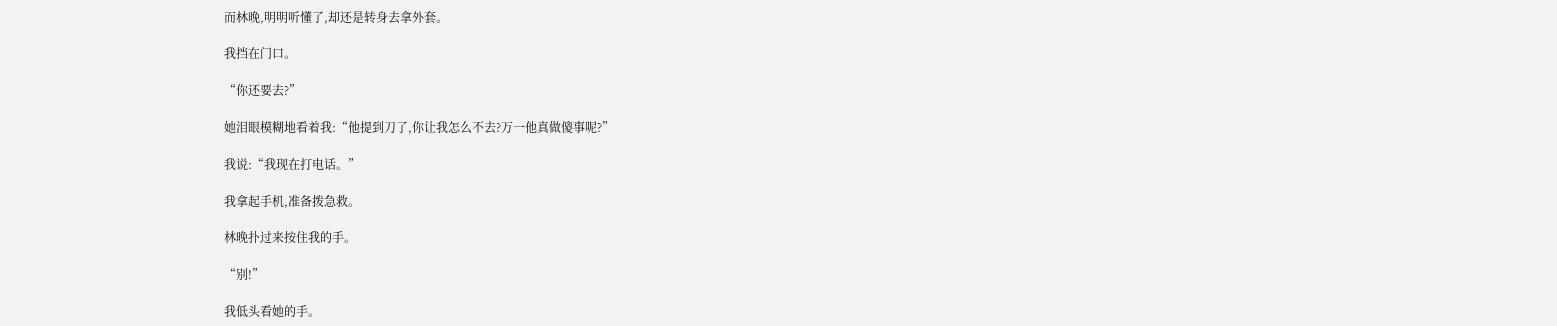而林晚,明明听懂了,却还是转身去拿外套。

我挡在门口。

“你还要去?”

她泪眼模糊地看着我:“他提到刀了,你让我怎么不去?万一他真做傻事呢?”

我说:“我现在打电话。”

我拿起手机,准备拨急救。

林晚扑过来按住我的手。

“别!”

我低头看她的手。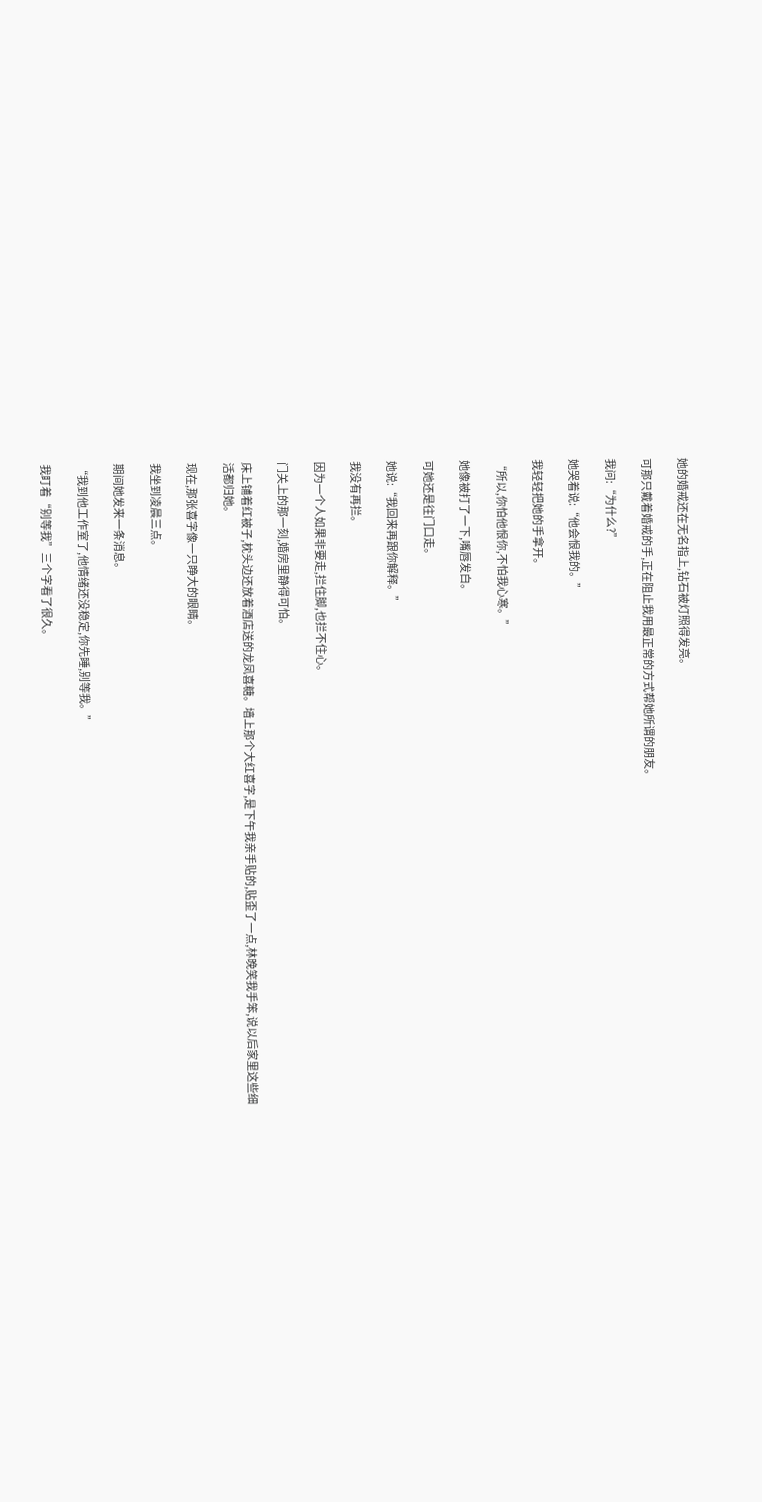她的婚戒还在无名指上,钻石被灯照得发亮。

可那只戴着婚戒的手,正在阻止我用最正常的方式帮她所谓的朋友。

我问:“为什么?”

她哭着说:“他会恨我的。”

我轻轻把她的手拿开。

“所以,你怕他恨你,不怕我心寒。”

她像被打了一下,嘴唇发白。

可她还是往门口走。

她说:“我回来再跟你解释。”

我没有再拦。

因为一个人如果非要走,拦住脚,也拦不住心。

门关上的那一刻,婚房里静得可怕。

床上铺着红被子,枕头边还放着酒店送的龙凤喜糖。墙上那个大红喜字,是下午我亲手贴的,贴歪了一点,林晚笑我手笨,说以后家里这些细活都归她。

现在,那张喜字像一只睁大的眼睛。

我坐到凌晨三点。

期间她发来一条消息。

“我到他工作室了,他情绪还没稳定,你先睡,别等我。”

我盯着“别等我”三个字看了很久。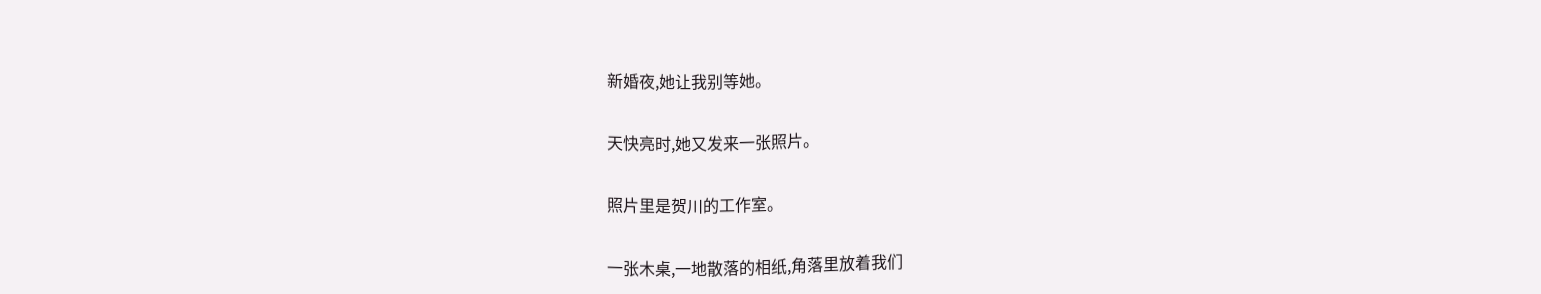新婚夜,她让我别等她。

天快亮时,她又发来一张照片。

照片里是贺川的工作室。

一张木桌,一地散落的相纸,角落里放着我们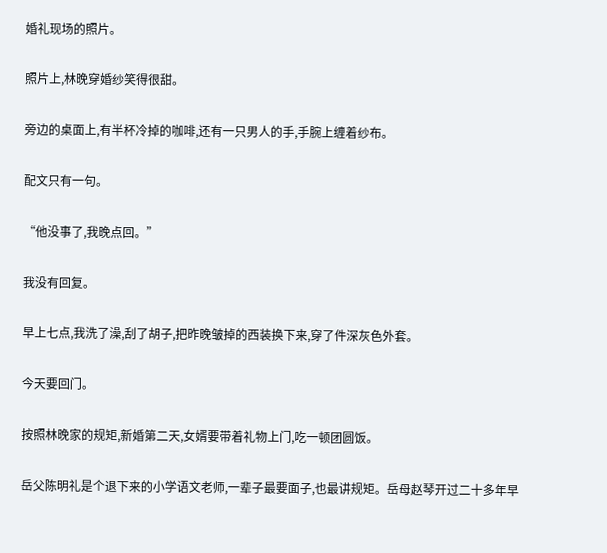婚礼现场的照片。

照片上,林晚穿婚纱笑得很甜。

旁边的桌面上,有半杯冷掉的咖啡,还有一只男人的手,手腕上缠着纱布。

配文只有一句。

“他没事了,我晚点回。”

我没有回复。

早上七点,我洗了澡,刮了胡子,把昨晚皱掉的西装换下来,穿了件深灰色外套。

今天要回门。

按照林晚家的规矩,新婚第二天,女婿要带着礼物上门,吃一顿团圆饭。

岳父陈明礼是个退下来的小学语文老师,一辈子最要面子,也最讲规矩。岳母赵琴开过二十多年早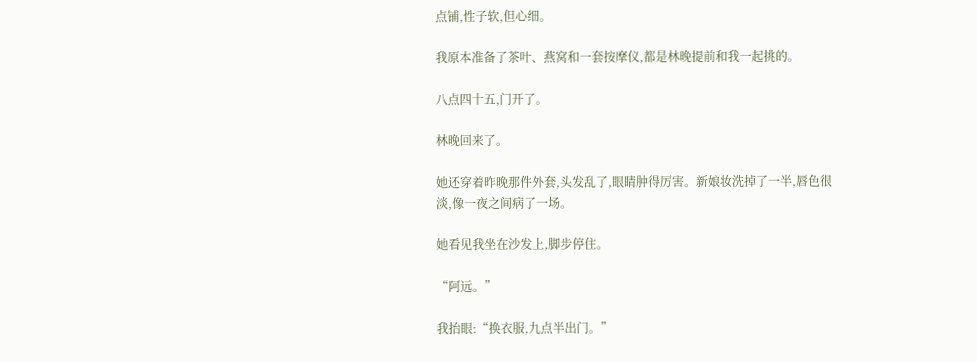点铺,性子软,但心细。

我原本准备了茶叶、燕窝和一套按摩仪,都是林晚提前和我一起挑的。

八点四十五,门开了。

林晚回来了。

她还穿着昨晚那件外套,头发乱了,眼睛肿得厉害。新娘妆洗掉了一半,唇色很淡,像一夜之间病了一场。

她看见我坐在沙发上,脚步停住。

“阿远。”

我抬眼:“换衣服,九点半出门。”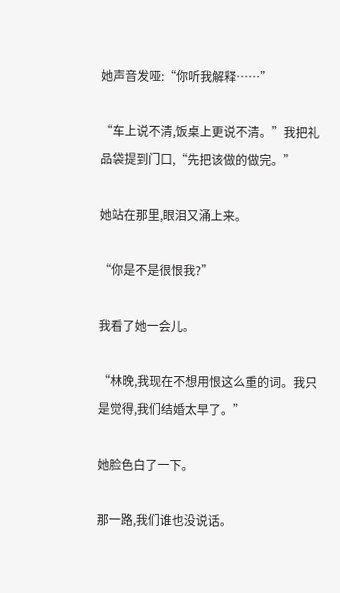她声音发哑:“你听我解释……”

“车上说不清,饭桌上更说不清。”我把礼品袋提到门口,“先把该做的做完。”

她站在那里,眼泪又涌上来。

“你是不是很恨我?”

我看了她一会儿。

“林晚,我现在不想用恨这么重的词。我只是觉得,我们结婚太早了。”

她脸色白了一下。

那一路,我们谁也没说话。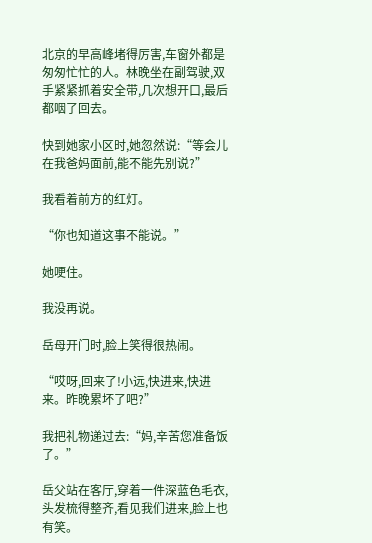北京的早高峰堵得厉害,车窗外都是匆匆忙忙的人。林晚坐在副驾驶,双手紧紧抓着安全带,几次想开口,最后都咽了回去。

快到她家小区时,她忽然说:“等会儿在我爸妈面前,能不能先别说?”

我看着前方的红灯。

“你也知道这事不能说。”

她哽住。

我没再说。

岳母开门时,脸上笑得很热闹。

“哎呀,回来了!小远,快进来,快进来。昨晚累坏了吧?”

我把礼物递过去:“妈,辛苦您准备饭了。”

岳父站在客厅,穿着一件深蓝色毛衣,头发梳得整齐,看见我们进来,脸上也有笑。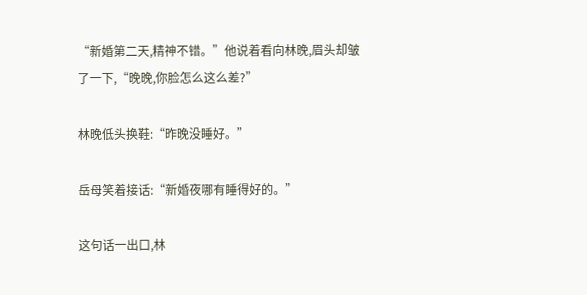“新婚第二天,精神不错。”他说着看向林晚,眉头却皱了一下,“晚晚,你脸怎么这么差?”

林晚低头换鞋:“昨晚没睡好。”

岳母笑着接话:“新婚夜哪有睡得好的。”

这句话一出口,林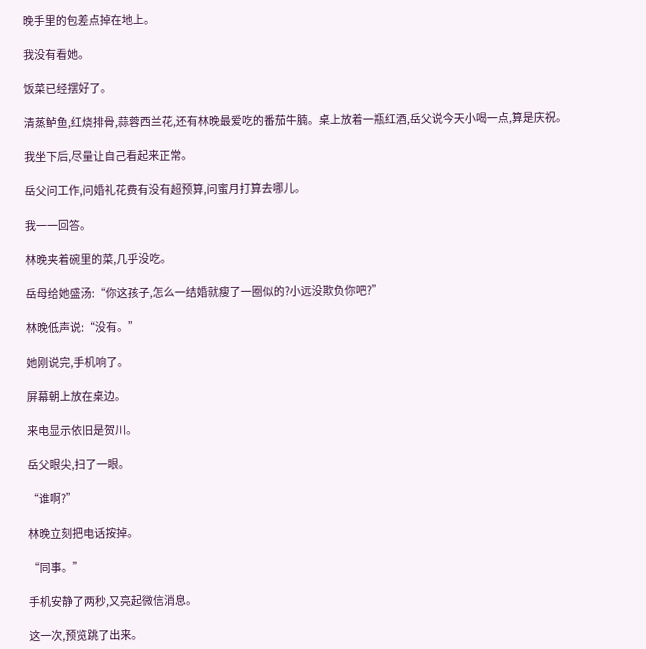晚手里的包差点掉在地上。

我没有看她。

饭菜已经摆好了。

清蒸鲈鱼,红烧排骨,蒜蓉西兰花,还有林晚最爱吃的番茄牛腩。桌上放着一瓶红酒,岳父说今天小喝一点,算是庆祝。

我坐下后,尽量让自己看起来正常。

岳父问工作,问婚礼花费有没有超预算,问蜜月打算去哪儿。

我一一回答。

林晚夹着碗里的菜,几乎没吃。

岳母给她盛汤:“你这孩子,怎么一结婚就瘦了一圈似的?小远没欺负你吧?”

林晚低声说:“没有。”

她刚说完,手机响了。

屏幕朝上放在桌边。

来电显示依旧是贺川。

岳父眼尖,扫了一眼。

“谁啊?”

林晚立刻把电话按掉。

“同事。”

手机安静了两秒,又亮起微信消息。

这一次,预览跳了出来。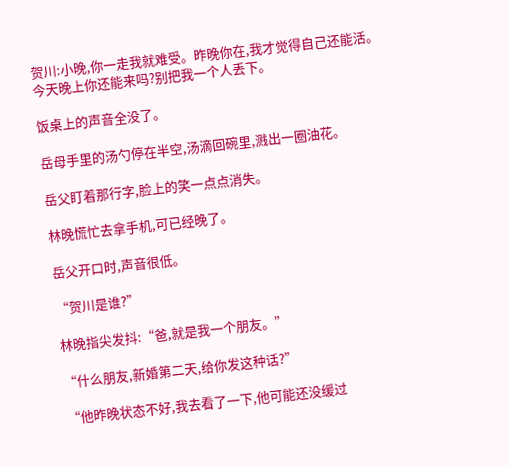贺川:小晚,你一走我就难受。昨晚你在,我才觉得自己还能活。今天晚上你还能来吗?别把我一个人丢下。

饭桌上的声音全没了。

岳母手里的汤勺停在半空,汤滴回碗里,溅出一圈油花。

岳父盯着那行字,脸上的笑一点点消失。

林晚慌忙去拿手机,可已经晚了。

岳父开口时,声音很低。

“贺川是谁?”

林晚指尖发抖:“爸,就是我一个朋友。”

“什么朋友,新婚第二天,给你发这种话?”

“他昨晚状态不好,我去看了一下,他可能还没缓过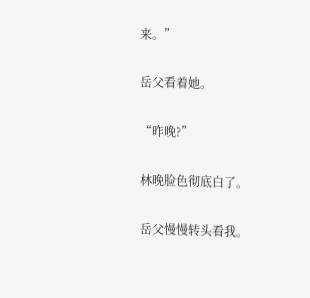来。”

岳父看着她。

“昨晚?”

林晚脸色彻底白了。

岳父慢慢转头看我。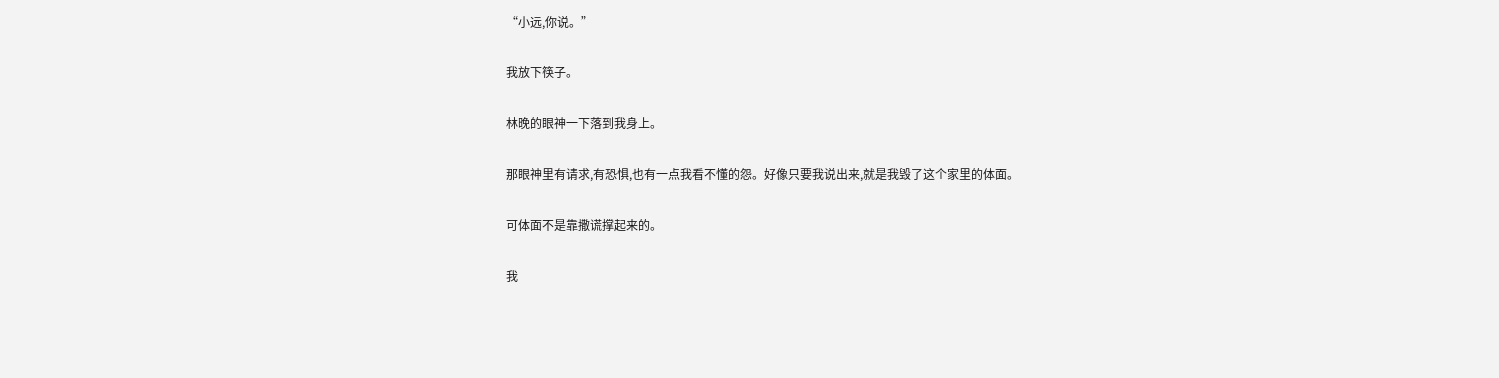“小远,你说。”

我放下筷子。

林晚的眼神一下落到我身上。

那眼神里有请求,有恐惧,也有一点我看不懂的怨。好像只要我说出来,就是我毁了这个家里的体面。

可体面不是靠撒谎撑起来的。

我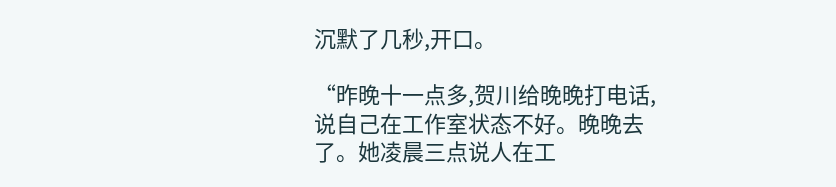沉默了几秒,开口。

“昨晚十一点多,贺川给晚晚打电话,说自己在工作室状态不好。晚晚去了。她凌晨三点说人在工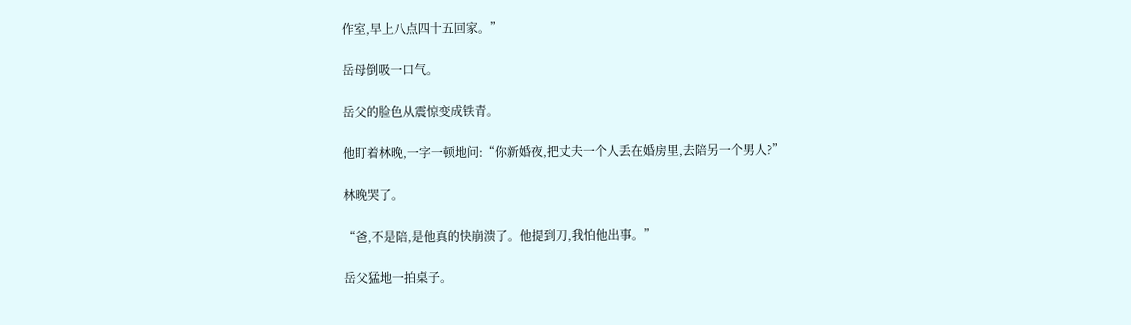作室,早上八点四十五回家。”

岳母倒吸一口气。

岳父的脸色从震惊变成铁青。

他盯着林晚,一字一顿地问:“你新婚夜,把丈夫一个人丢在婚房里,去陪另一个男人?”

林晚哭了。

“爸,不是陪,是他真的快崩溃了。他提到刀,我怕他出事。”

岳父猛地一拍桌子。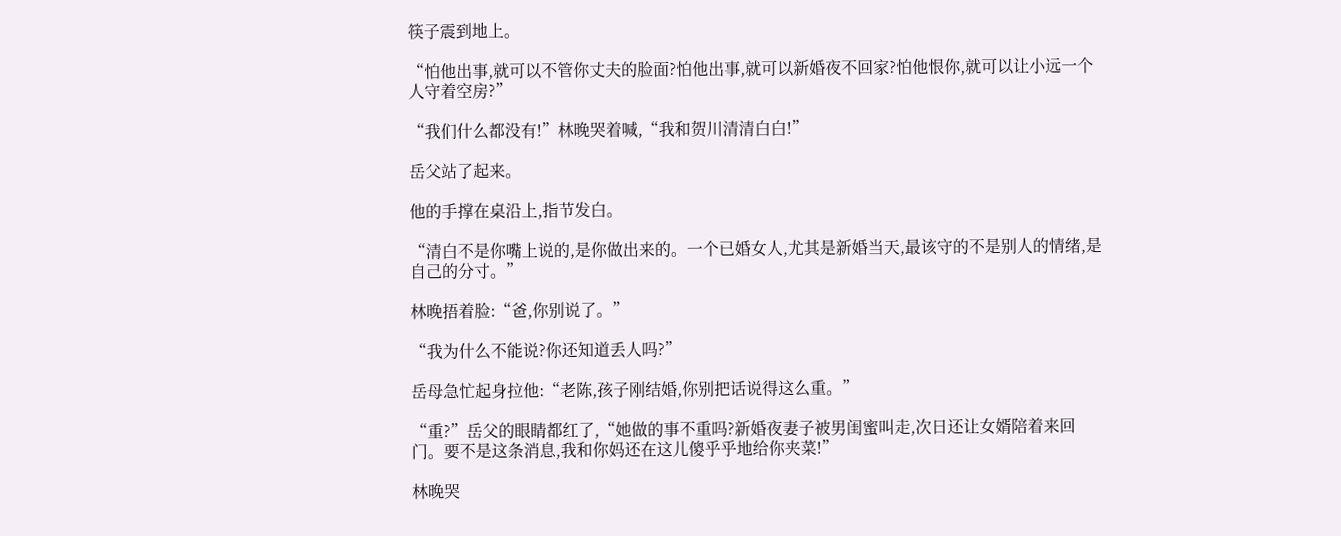筷子震到地上。

“怕他出事,就可以不管你丈夫的脸面?怕他出事,就可以新婚夜不回家?怕他恨你,就可以让小远一个人守着空房?”

“我们什么都没有!”林晚哭着喊,“我和贺川清清白白!”

岳父站了起来。

他的手撑在桌沿上,指节发白。

“清白不是你嘴上说的,是你做出来的。一个已婚女人,尤其是新婚当天,最该守的不是别人的情绪,是自己的分寸。”

林晚捂着脸:“爸,你别说了。”

“我为什么不能说?你还知道丢人吗?”

岳母急忙起身拉他:“老陈,孩子刚结婚,你别把话说得这么重。”

“重?”岳父的眼睛都红了,“她做的事不重吗?新婚夜妻子被男闺蜜叫走,次日还让女婿陪着来回门。要不是这条消息,我和你妈还在这儿傻乎乎地给你夹菜!”

林晚哭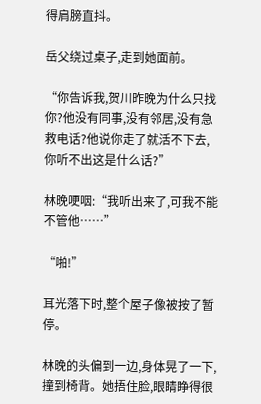得肩膀直抖。

岳父绕过桌子,走到她面前。

“你告诉我,贺川昨晚为什么只找你?他没有同事,没有邻居,没有急救电话?他说你走了就活不下去,你听不出这是什么话?”

林晚哽咽:“我听出来了,可我不能不管他……”

“啪!”

耳光落下时,整个屋子像被按了暂停。

林晚的头偏到一边,身体晃了一下,撞到椅背。她捂住脸,眼睛睁得很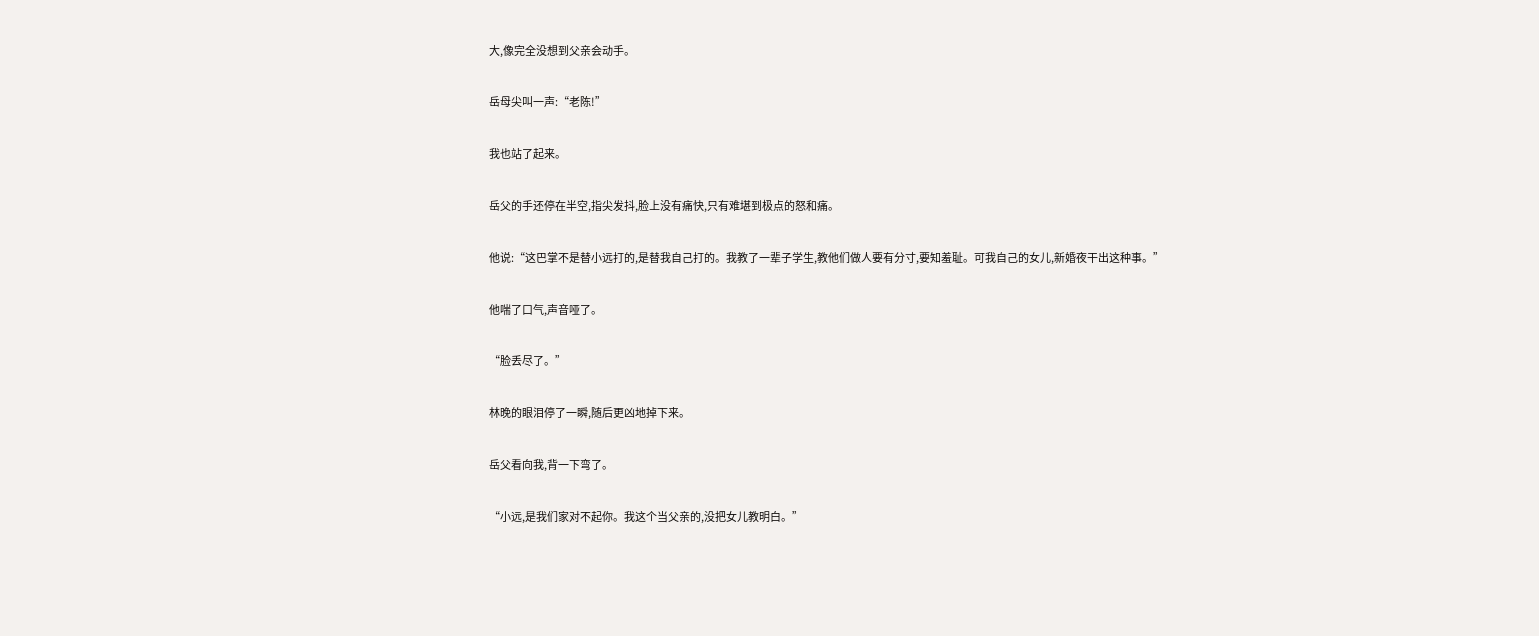大,像完全没想到父亲会动手。

岳母尖叫一声:“老陈!”

我也站了起来。

岳父的手还停在半空,指尖发抖,脸上没有痛快,只有难堪到极点的怒和痛。

他说:“这巴掌不是替小远打的,是替我自己打的。我教了一辈子学生,教他们做人要有分寸,要知羞耻。可我自己的女儿,新婚夜干出这种事。”

他喘了口气,声音哑了。

“脸丢尽了。”

林晚的眼泪停了一瞬,随后更凶地掉下来。

岳父看向我,背一下弯了。

“小远,是我们家对不起你。我这个当父亲的,没把女儿教明白。”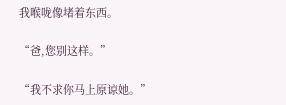我喉咙像堵着东西。

“爸,您别这样。”

“我不求你马上原谅她。”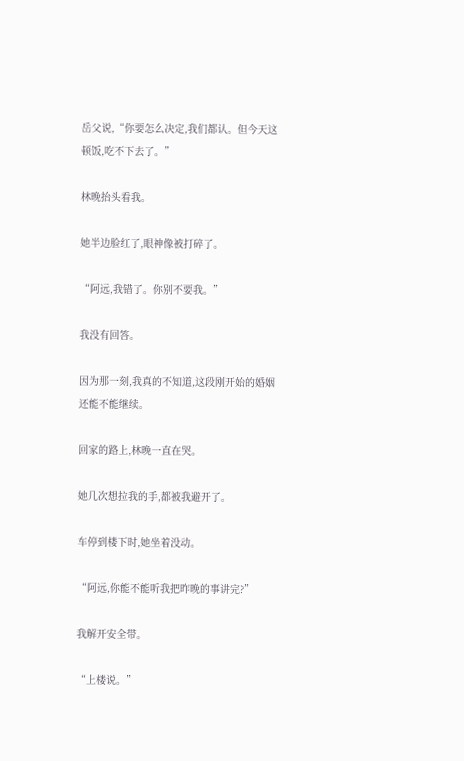岳父说,“你要怎么决定,我们都认。但今天这顿饭,吃不下去了。”

林晚抬头看我。

她半边脸红了,眼神像被打碎了。

“阿远,我错了。你别不要我。”

我没有回答。

因为那一刻,我真的不知道,这段刚开始的婚姻还能不能继续。

回家的路上,林晚一直在哭。

她几次想拉我的手,都被我避开了。

车停到楼下时,她坐着没动。

“阿远,你能不能听我把昨晚的事讲完?”

我解开安全带。

“上楼说。”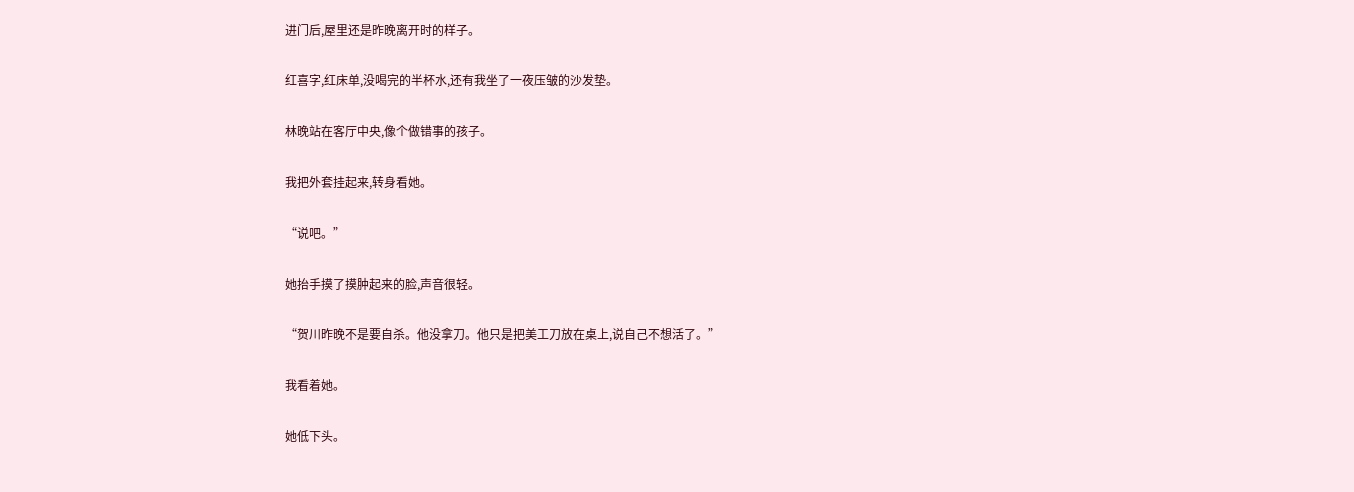进门后,屋里还是昨晚离开时的样子。

红喜字,红床单,没喝完的半杯水,还有我坐了一夜压皱的沙发垫。

林晚站在客厅中央,像个做错事的孩子。

我把外套挂起来,转身看她。

“说吧。”

她抬手摸了摸肿起来的脸,声音很轻。

“贺川昨晚不是要自杀。他没拿刀。他只是把美工刀放在桌上,说自己不想活了。”

我看着她。

她低下头。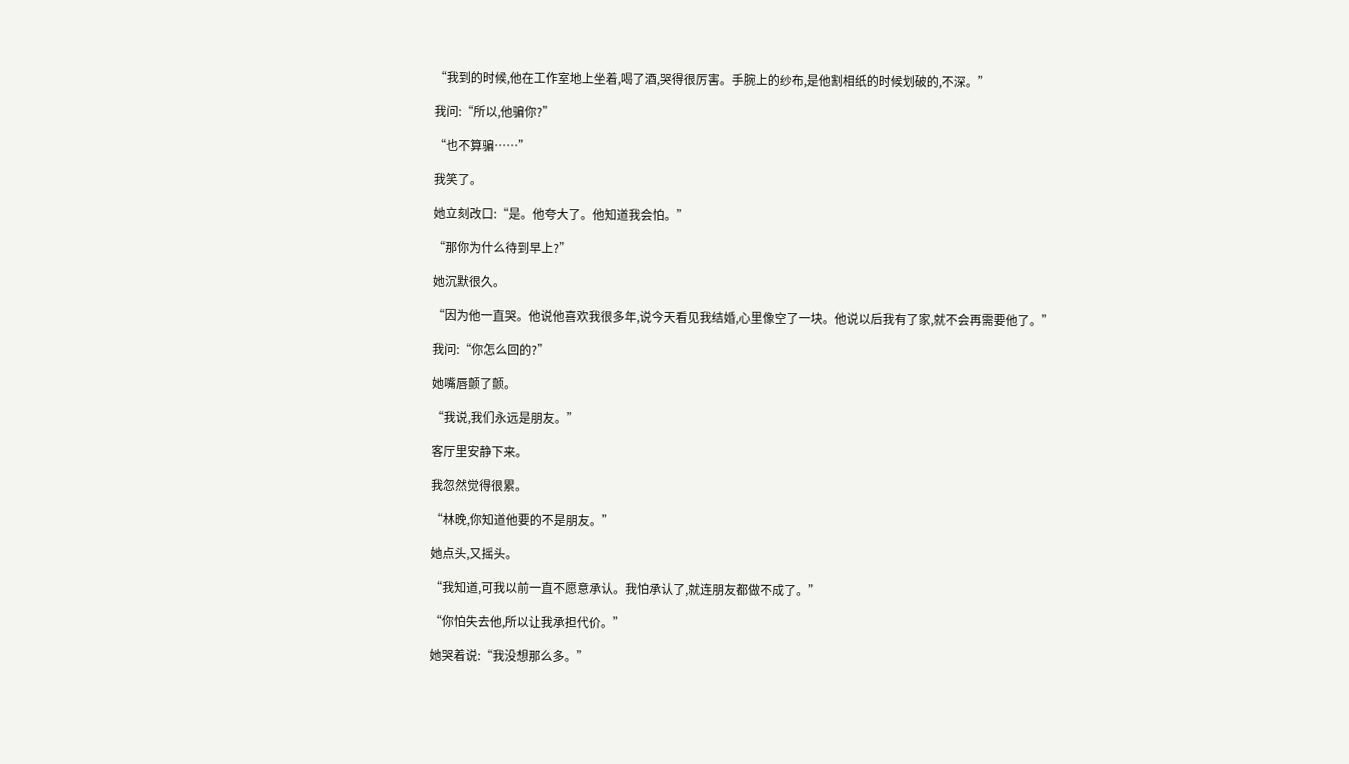“我到的时候,他在工作室地上坐着,喝了酒,哭得很厉害。手腕上的纱布,是他割相纸的时候划破的,不深。”

我问:“所以,他骗你?”

“也不算骗……”

我笑了。

她立刻改口:“是。他夸大了。他知道我会怕。”

“那你为什么待到早上?”

她沉默很久。

“因为他一直哭。他说他喜欢我很多年,说今天看见我结婚,心里像空了一块。他说以后我有了家,就不会再需要他了。”

我问:“你怎么回的?”

她嘴唇颤了颤。

“我说,我们永远是朋友。”

客厅里安静下来。

我忽然觉得很累。

“林晚,你知道他要的不是朋友。”

她点头,又摇头。

“我知道,可我以前一直不愿意承认。我怕承认了,就连朋友都做不成了。”

“你怕失去他,所以让我承担代价。”

她哭着说:“我没想那么多。”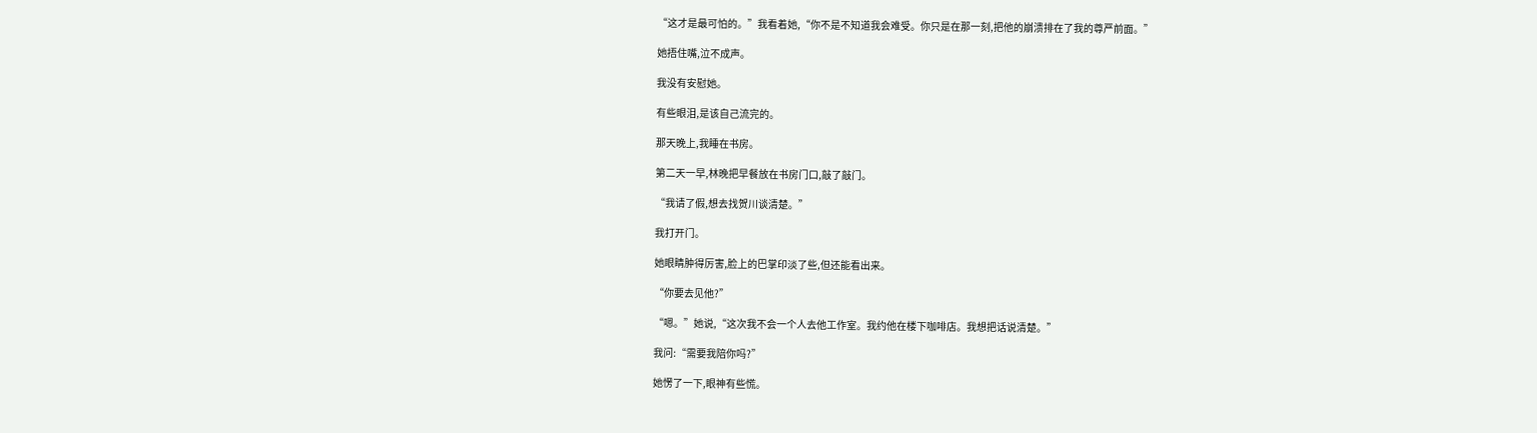“这才是最可怕的。”我看着她,“你不是不知道我会难受。你只是在那一刻,把他的崩溃排在了我的尊严前面。”

她捂住嘴,泣不成声。

我没有安慰她。

有些眼泪,是该自己流完的。

那天晚上,我睡在书房。

第二天一早,林晚把早餐放在书房门口,敲了敲门。

“我请了假,想去找贺川谈清楚。”

我打开门。

她眼睛肿得厉害,脸上的巴掌印淡了些,但还能看出来。

“你要去见他?”

“嗯。”她说,“这次我不会一个人去他工作室。我约他在楼下咖啡店。我想把话说清楚。”

我问:“需要我陪你吗?”

她愣了一下,眼神有些慌。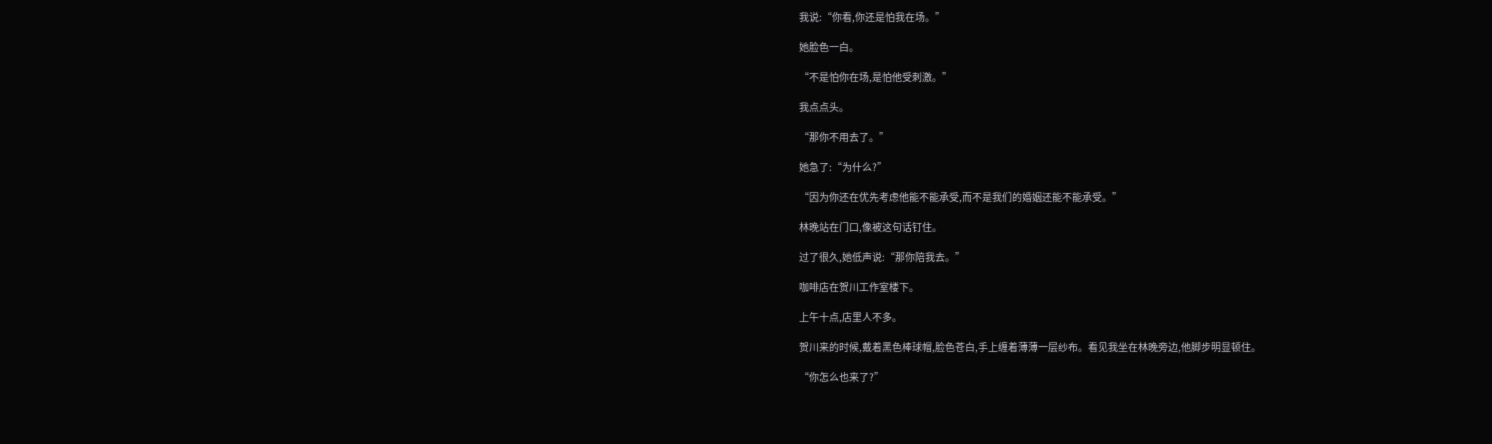我说:“你看,你还是怕我在场。”

她脸色一白。

“不是怕你在场,是怕他受刺激。”

我点点头。

“那你不用去了。”

她急了:“为什么?”

“因为你还在优先考虑他能不能承受,而不是我们的婚姻还能不能承受。”

林晚站在门口,像被这句话钉住。

过了很久,她低声说:“那你陪我去。”

咖啡店在贺川工作室楼下。

上午十点,店里人不多。

贺川来的时候,戴着黑色棒球帽,脸色苍白,手上缠着薄薄一层纱布。看见我坐在林晚旁边,他脚步明显顿住。

“你怎么也来了?”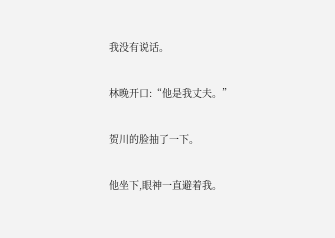我没有说话。

林晚开口:“他是我丈夫。”

贺川的脸抽了一下。

他坐下,眼神一直避着我。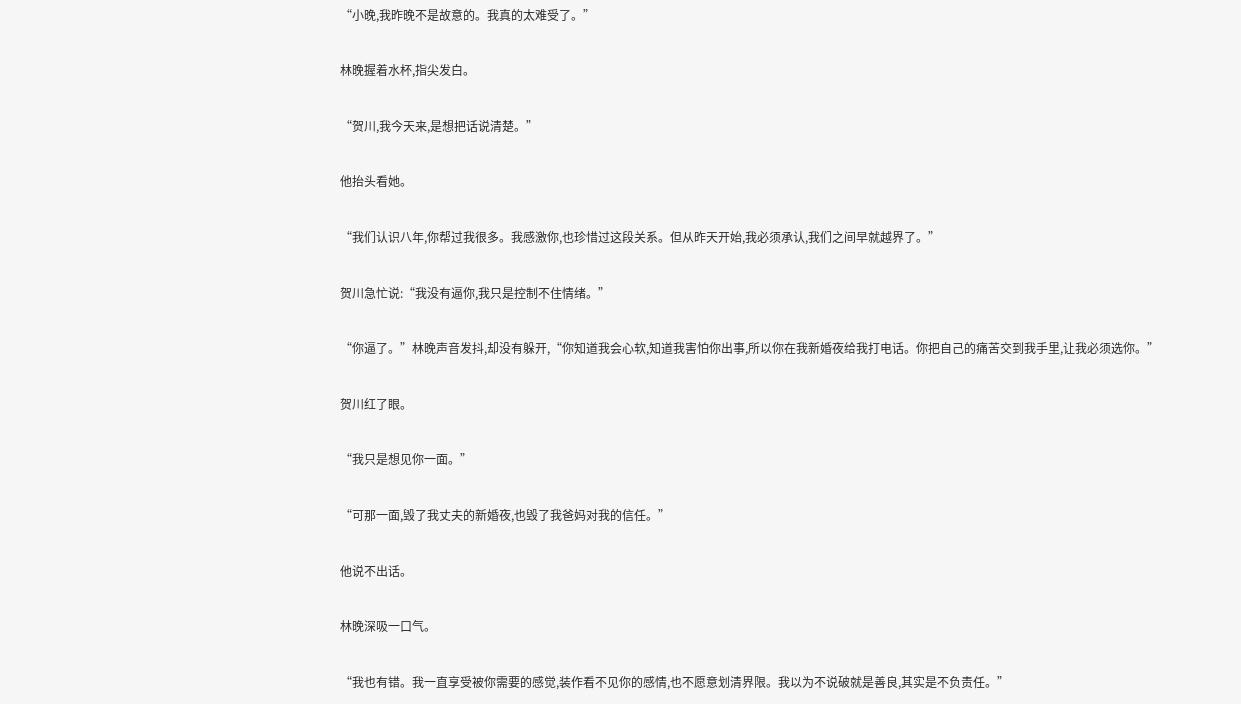“小晚,我昨晚不是故意的。我真的太难受了。”

林晚握着水杯,指尖发白。

“贺川,我今天来,是想把话说清楚。”

他抬头看她。

“我们认识八年,你帮过我很多。我感激你,也珍惜过这段关系。但从昨天开始,我必须承认,我们之间早就越界了。”

贺川急忙说:“我没有逼你,我只是控制不住情绪。”

“你逼了。”林晚声音发抖,却没有躲开,“你知道我会心软,知道我害怕你出事,所以你在我新婚夜给我打电话。你把自己的痛苦交到我手里,让我必须选你。”

贺川红了眼。

“我只是想见你一面。”

“可那一面,毁了我丈夫的新婚夜,也毁了我爸妈对我的信任。”

他说不出话。

林晚深吸一口气。

“我也有错。我一直享受被你需要的感觉,装作看不见你的感情,也不愿意划清界限。我以为不说破就是善良,其实是不负责任。”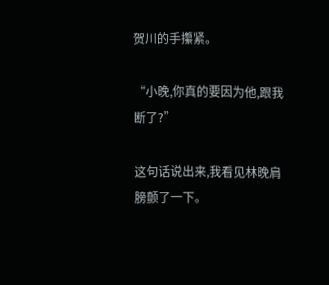贺川的手攥紧。

“小晚,你真的要因为他,跟我断了?”

这句话说出来,我看见林晚肩膀颤了一下。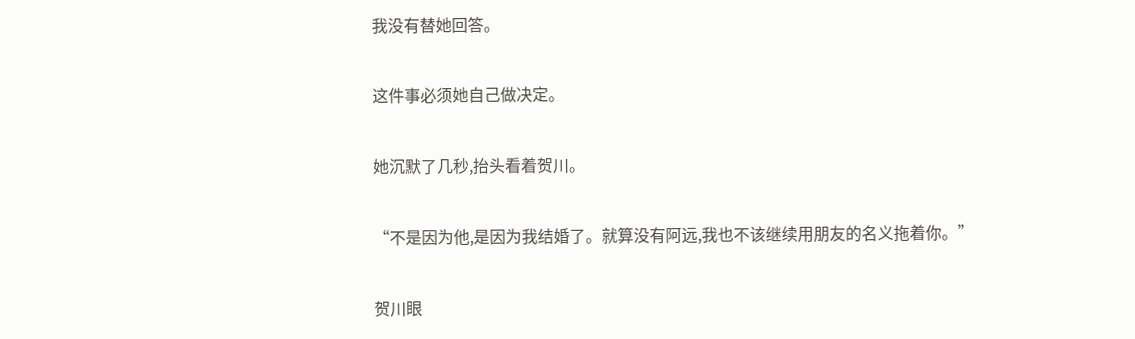我没有替她回答。

这件事必须她自己做决定。

她沉默了几秒,抬头看着贺川。

“不是因为他,是因为我结婚了。就算没有阿远,我也不该继续用朋友的名义拖着你。”

贺川眼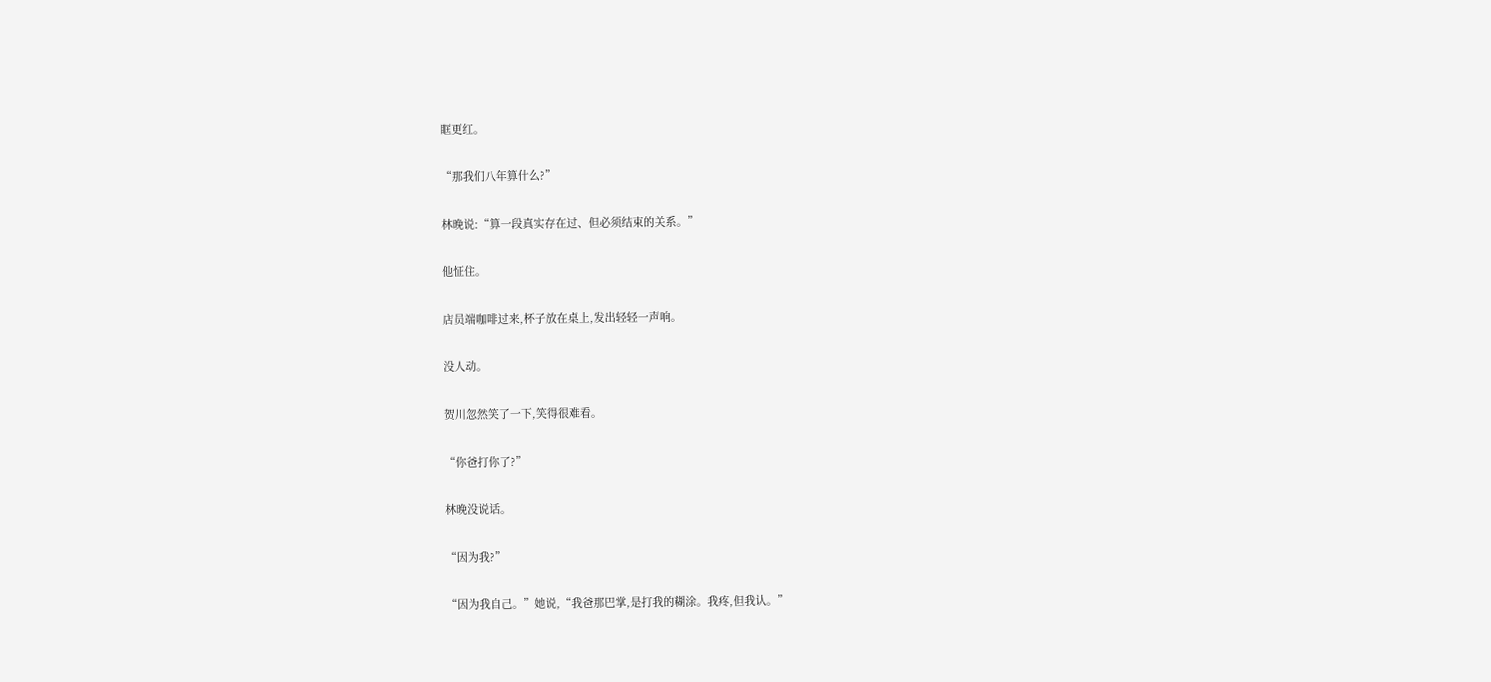眶更红。

“那我们八年算什么?”

林晚说:“算一段真实存在过、但必须结束的关系。”

他怔住。

店员端咖啡过来,杯子放在桌上,发出轻轻一声响。

没人动。

贺川忽然笑了一下,笑得很难看。

“你爸打你了?”

林晚没说话。

“因为我?”

“因为我自己。”她说,“我爸那巴掌,是打我的糊涂。我疼,但我认。”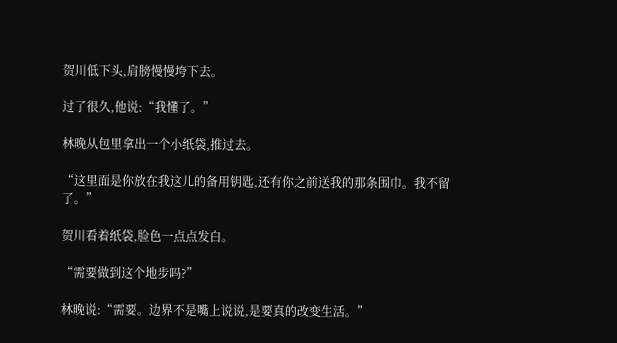贺川低下头,肩膀慢慢垮下去。

过了很久,他说:“我懂了。”

林晚从包里拿出一个小纸袋,推过去。

“这里面是你放在我这儿的备用钥匙,还有你之前送我的那条围巾。我不留了。”

贺川看着纸袋,脸色一点点发白。

“需要做到这个地步吗?”

林晚说:“需要。边界不是嘴上说说,是要真的改变生活。”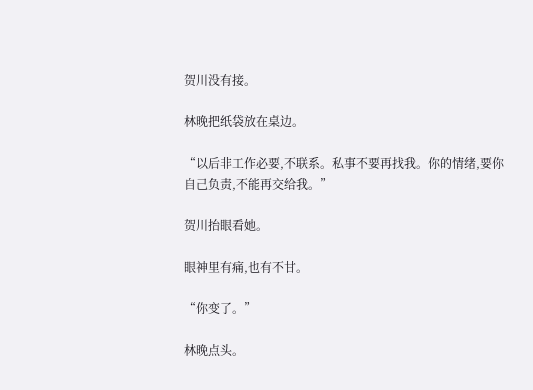贺川没有接。

林晚把纸袋放在桌边。

“以后非工作必要,不联系。私事不要再找我。你的情绪,要你自己负责,不能再交给我。”

贺川抬眼看她。

眼神里有痛,也有不甘。

“你变了。”

林晚点头。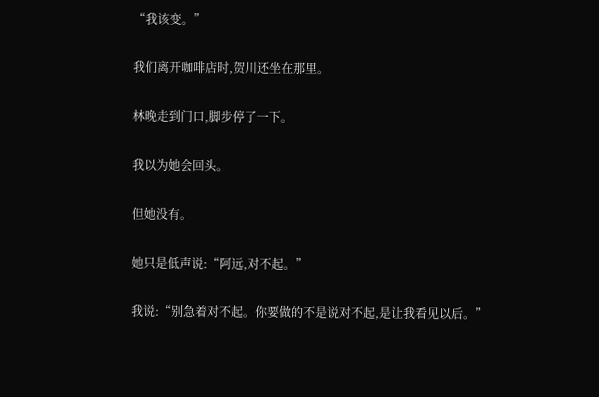“我该变。”

我们离开咖啡店时,贺川还坐在那里。

林晚走到门口,脚步停了一下。

我以为她会回头。

但她没有。

她只是低声说:“阿远,对不起。”

我说:“别急着对不起。你要做的不是说对不起,是让我看见以后。”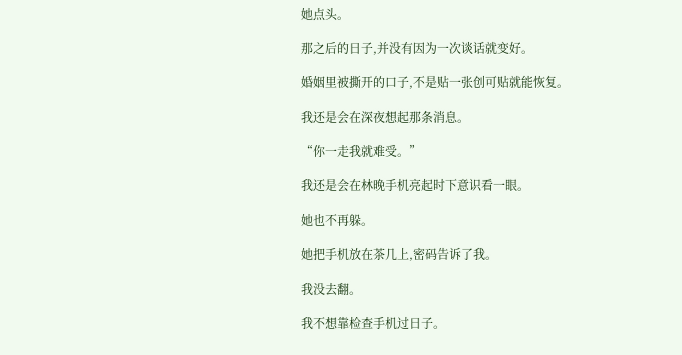她点头。

那之后的日子,并没有因为一次谈话就变好。

婚姻里被撕开的口子,不是贴一张创可贴就能恢复。

我还是会在深夜想起那条消息。

“你一走我就难受。”

我还是会在林晚手机亮起时下意识看一眼。

她也不再躲。

她把手机放在茶几上,密码告诉了我。

我没去翻。

我不想靠检查手机过日子。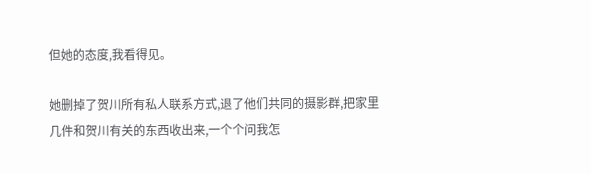但她的态度,我看得见。

她删掉了贺川所有私人联系方式,退了他们共同的摄影群,把家里几件和贺川有关的东西收出来,一个个问我怎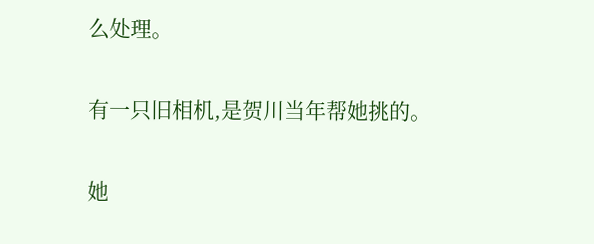么处理。

有一只旧相机,是贺川当年帮她挑的。

她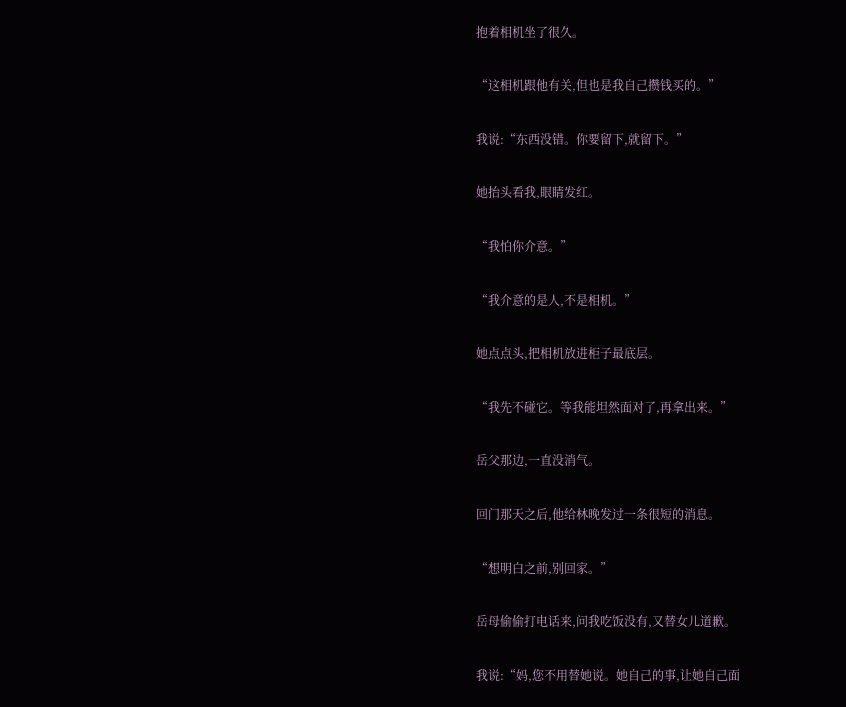抱着相机坐了很久。

“这相机跟他有关,但也是我自己攒钱买的。”

我说:“东西没错。你要留下,就留下。”

她抬头看我,眼睛发红。

“我怕你介意。”

“我介意的是人,不是相机。”

她点点头,把相机放进柜子最底层。

“我先不碰它。等我能坦然面对了,再拿出来。”

岳父那边,一直没消气。

回门那天之后,他给林晚发过一条很短的消息。

“想明白之前,别回家。”

岳母偷偷打电话来,问我吃饭没有,又替女儿道歉。

我说:“妈,您不用替她说。她自己的事,让她自己面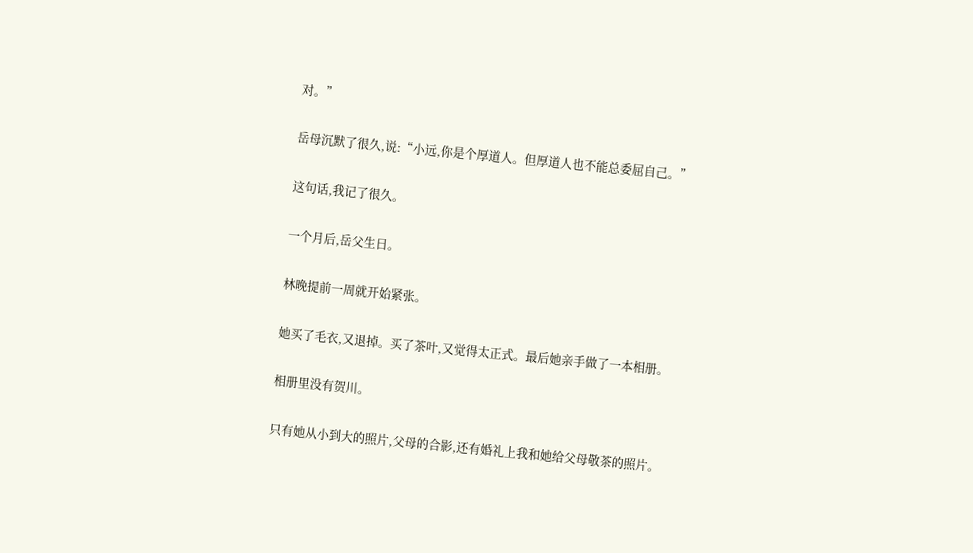对。”

岳母沉默了很久,说:“小远,你是个厚道人。但厚道人也不能总委屈自己。”

这句话,我记了很久。

一个月后,岳父生日。

林晚提前一周就开始紧张。

她买了毛衣,又退掉。买了茶叶,又觉得太正式。最后她亲手做了一本相册。

相册里没有贺川。

只有她从小到大的照片,父母的合影,还有婚礼上我和她给父母敬茶的照片。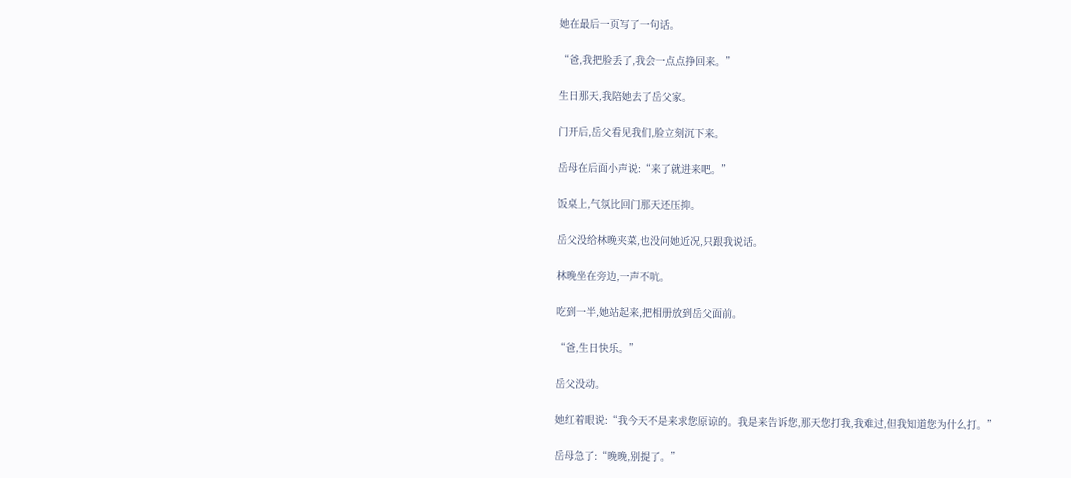她在最后一页写了一句话。

“爸,我把脸丢了,我会一点点挣回来。”

生日那天,我陪她去了岳父家。

门开后,岳父看见我们,脸立刻沉下来。

岳母在后面小声说:“来了就进来吧。”

饭桌上,气氛比回门那天还压抑。

岳父没给林晚夹菜,也没问她近况,只跟我说话。

林晚坐在旁边,一声不吭。

吃到一半,她站起来,把相册放到岳父面前。

“爸,生日快乐。”

岳父没动。

她红着眼说:“我今天不是来求您原谅的。我是来告诉您,那天您打我,我难过,但我知道您为什么打。”

岳母急了:“晚晚,别提了。”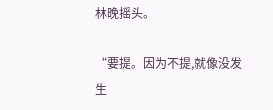林晚摇头。

“要提。因为不提,就像没发生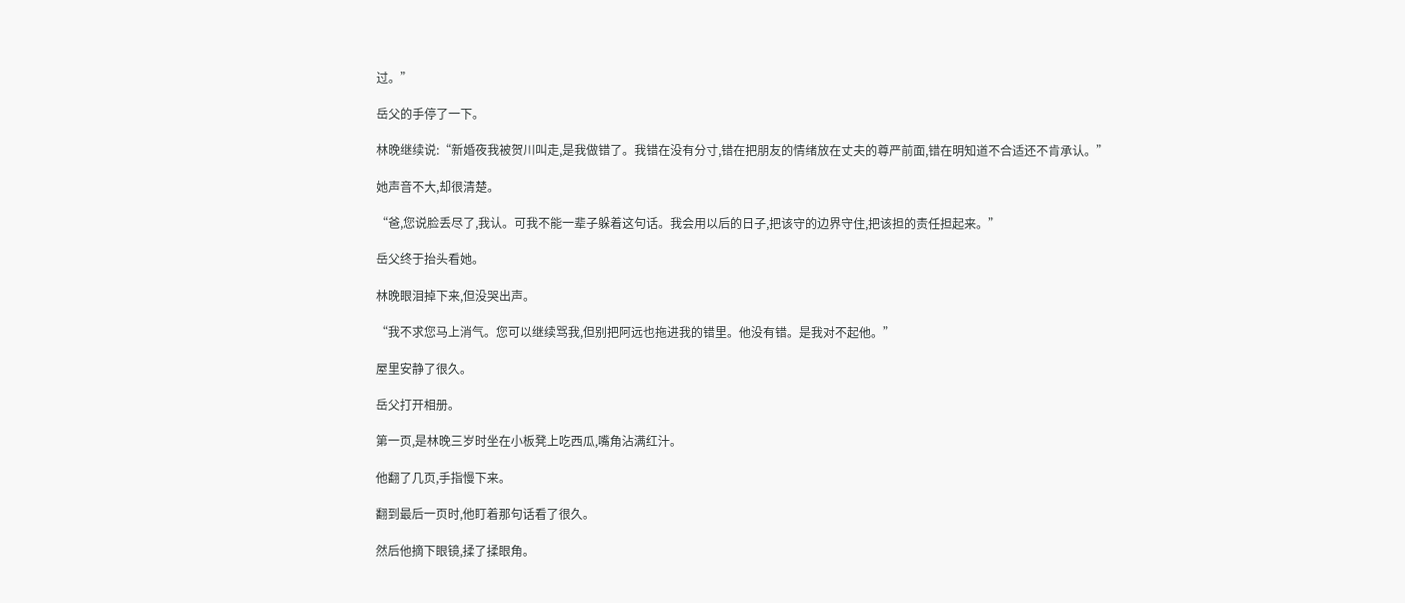过。”

岳父的手停了一下。

林晚继续说:“新婚夜我被贺川叫走,是我做错了。我错在没有分寸,错在把朋友的情绪放在丈夫的尊严前面,错在明知道不合适还不肯承认。”

她声音不大,却很清楚。

“爸,您说脸丢尽了,我认。可我不能一辈子躲着这句话。我会用以后的日子,把该守的边界守住,把该担的责任担起来。”

岳父终于抬头看她。

林晚眼泪掉下来,但没哭出声。

“我不求您马上消气。您可以继续骂我,但别把阿远也拖进我的错里。他没有错。是我对不起他。”

屋里安静了很久。

岳父打开相册。

第一页,是林晚三岁时坐在小板凳上吃西瓜,嘴角沾满红汁。

他翻了几页,手指慢下来。

翻到最后一页时,他盯着那句话看了很久。

然后他摘下眼镜,揉了揉眼角。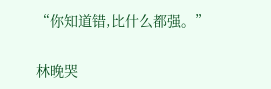“你知道错,比什么都强。”

林晚哭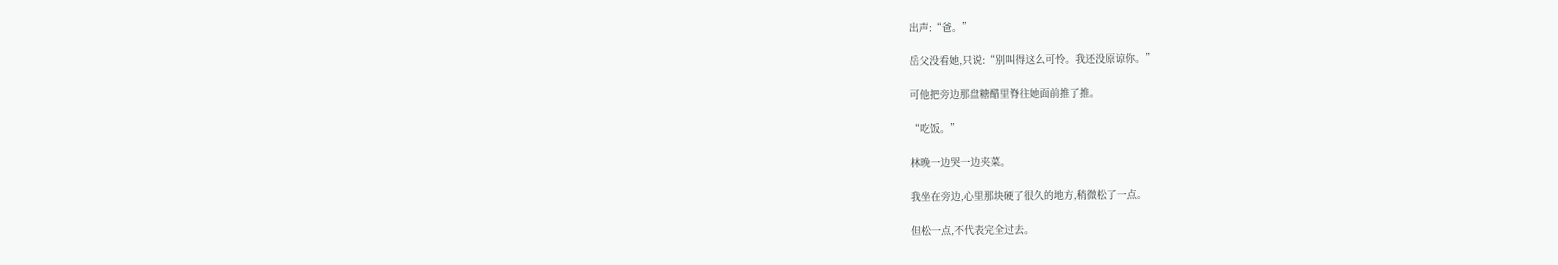出声:“爸。”

岳父没看她,只说:“别叫得这么可怜。我还没原谅你。”

可他把旁边那盘糖醋里脊往她面前推了推。

“吃饭。”

林晚一边哭一边夹菜。

我坐在旁边,心里那块硬了很久的地方,稍微松了一点。

但松一点,不代表完全过去。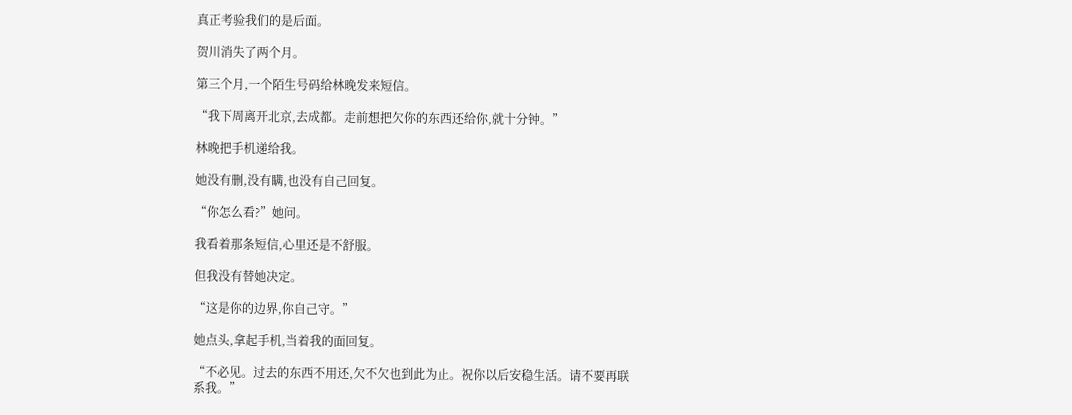真正考验我们的是后面。

贺川消失了两个月。

第三个月,一个陌生号码给林晚发来短信。

“我下周离开北京,去成都。走前想把欠你的东西还给你,就十分钟。”

林晚把手机递给我。

她没有删,没有瞒,也没有自己回复。

“你怎么看?”她问。

我看着那条短信,心里还是不舒服。

但我没有替她决定。

“这是你的边界,你自己守。”

她点头,拿起手机,当着我的面回复。

“不必见。过去的东西不用还,欠不欠也到此为止。祝你以后安稳生活。请不要再联系我。”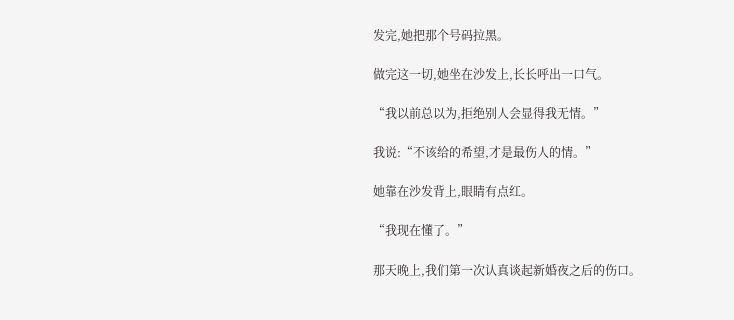发完,她把那个号码拉黑。

做完这一切,她坐在沙发上,长长呼出一口气。

“我以前总以为,拒绝别人会显得我无情。”

我说:“不该给的希望,才是最伤人的情。”

她靠在沙发背上,眼睛有点红。

“我现在懂了。”

那天晚上,我们第一次认真谈起新婚夜之后的伤口。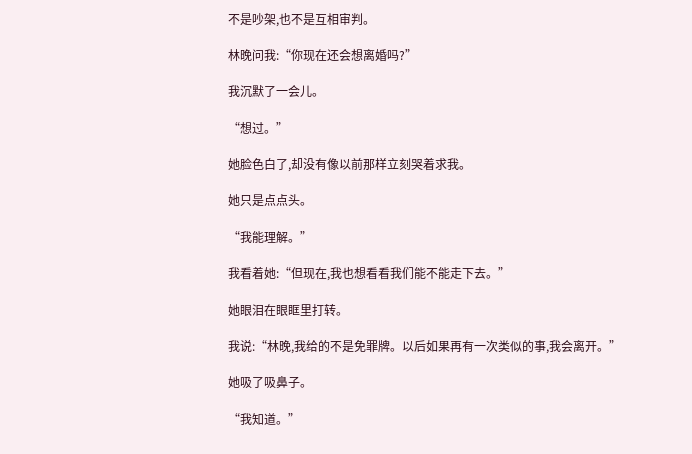不是吵架,也不是互相审判。

林晚问我:“你现在还会想离婚吗?”

我沉默了一会儿。

“想过。”

她脸色白了,却没有像以前那样立刻哭着求我。

她只是点点头。

“我能理解。”

我看着她:“但现在,我也想看看我们能不能走下去。”

她眼泪在眼眶里打转。

我说:“林晚,我给的不是免罪牌。以后如果再有一次类似的事,我会离开。”

她吸了吸鼻子。

“我知道。”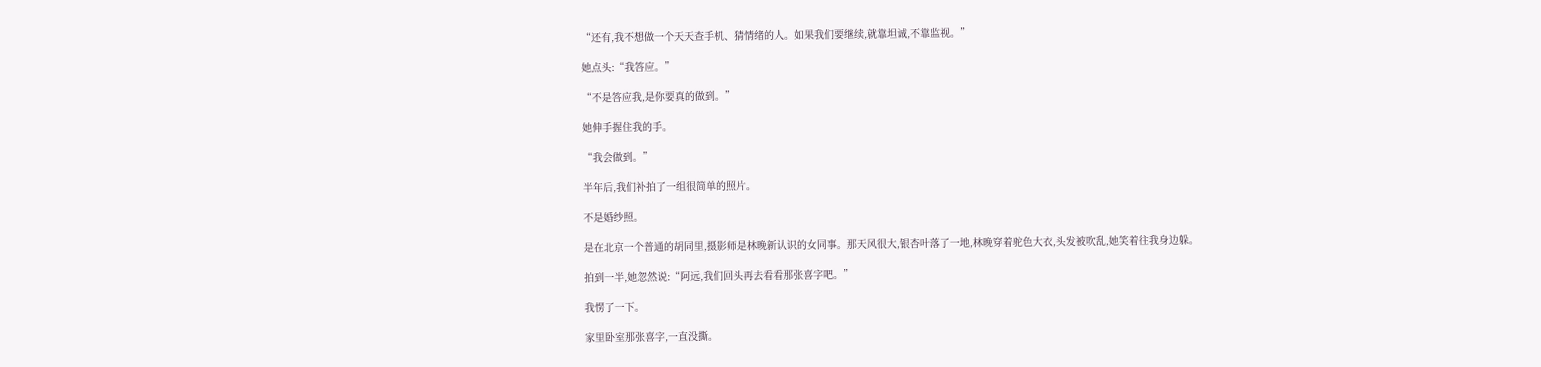“还有,我不想做一个天天查手机、猜情绪的人。如果我们要继续,就靠坦诚,不靠监视。”

她点头:“我答应。”

“不是答应我,是你要真的做到。”

她伸手握住我的手。

“我会做到。”

半年后,我们补拍了一组很简单的照片。

不是婚纱照。

是在北京一个普通的胡同里,摄影师是林晚新认识的女同事。那天风很大,银杏叶落了一地,林晚穿着驼色大衣,头发被吹乱,她笑着往我身边躲。

拍到一半,她忽然说:“阿远,我们回头再去看看那张喜字吧。”

我愣了一下。

家里卧室那张喜字,一直没撕。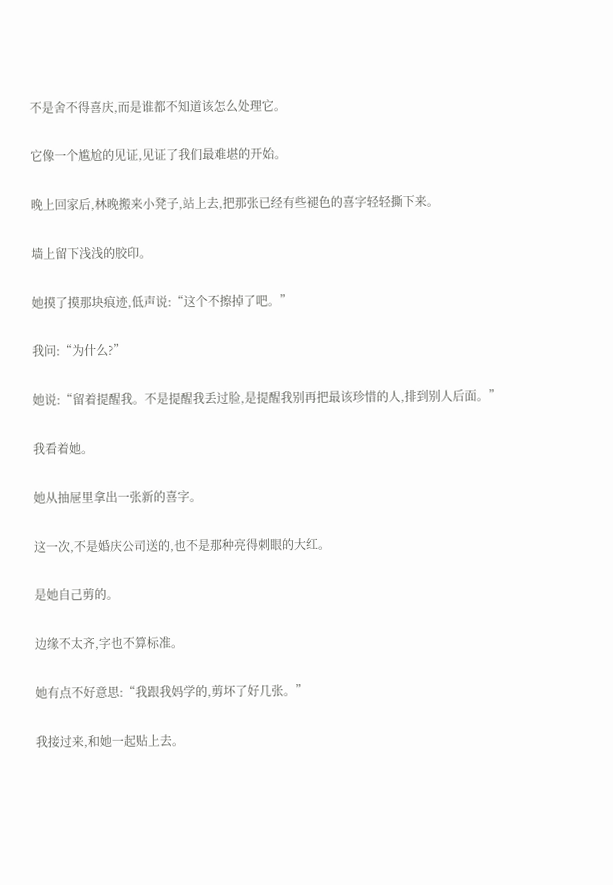不是舍不得喜庆,而是谁都不知道该怎么处理它。

它像一个尴尬的见证,见证了我们最难堪的开始。

晚上回家后,林晚搬来小凳子,站上去,把那张已经有些褪色的喜字轻轻撕下来。

墙上留下浅浅的胶印。

她摸了摸那块痕迹,低声说:“这个不擦掉了吧。”

我问:“为什么?”

她说:“留着提醒我。不是提醒我丢过脸,是提醒我别再把最该珍惜的人,排到别人后面。”

我看着她。

她从抽屉里拿出一张新的喜字。

这一次,不是婚庆公司送的,也不是那种亮得刺眼的大红。

是她自己剪的。

边缘不太齐,字也不算标准。

她有点不好意思:“我跟我妈学的,剪坏了好几张。”

我接过来,和她一起贴上去。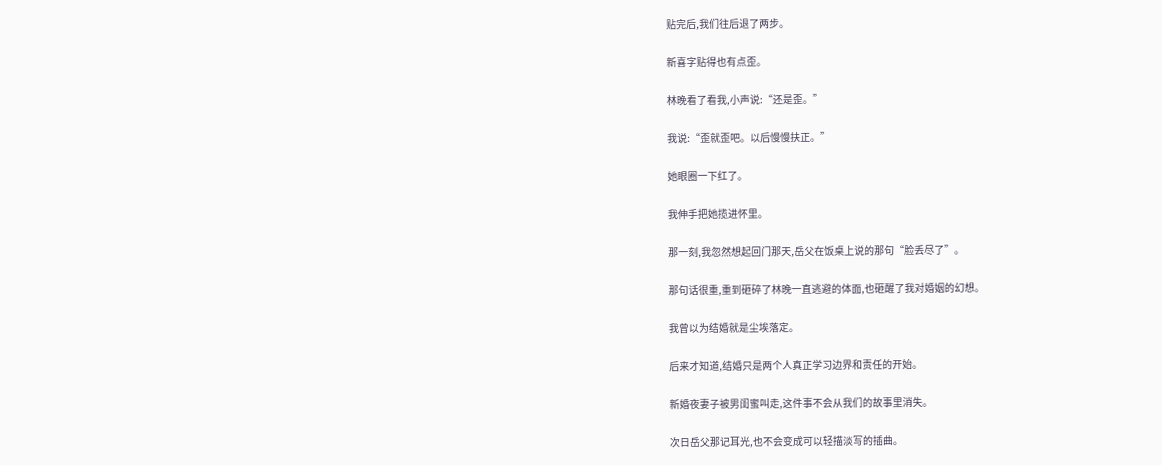贴完后,我们往后退了两步。

新喜字贴得也有点歪。

林晚看了看我,小声说:“还是歪。”

我说:“歪就歪吧。以后慢慢扶正。”

她眼圈一下红了。

我伸手把她揽进怀里。

那一刻,我忽然想起回门那天,岳父在饭桌上说的那句“脸丢尽了”。

那句话很重,重到砸碎了林晚一直逃避的体面,也砸醒了我对婚姻的幻想。

我曾以为结婚就是尘埃落定。

后来才知道,结婚只是两个人真正学习边界和责任的开始。

新婚夜妻子被男闺蜜叫走,这件事不会从我们的故事里消失。

次日岳父那记耳光,也不会变成可以轻描淡写的插曲。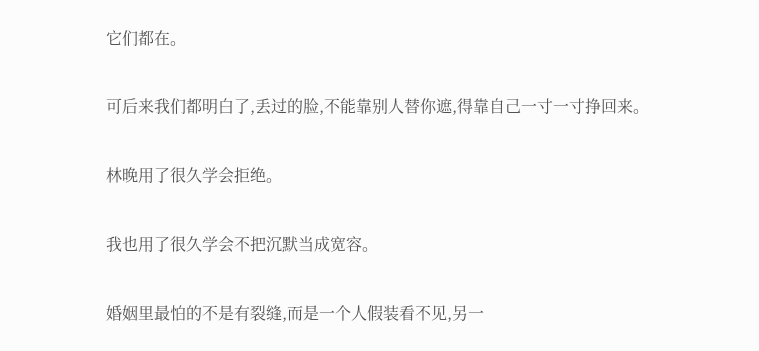它们都在。

可后来我们都明白了,丢过的脸,不能靠别人替你遮,得靠自己一寸一寸挣回来。

林晚用了很久学会拒绝。

我也用了很久学会不把沉默当成宽容。

婚姻里最怕的不是有裂缝,而是一个人假装看不见,另一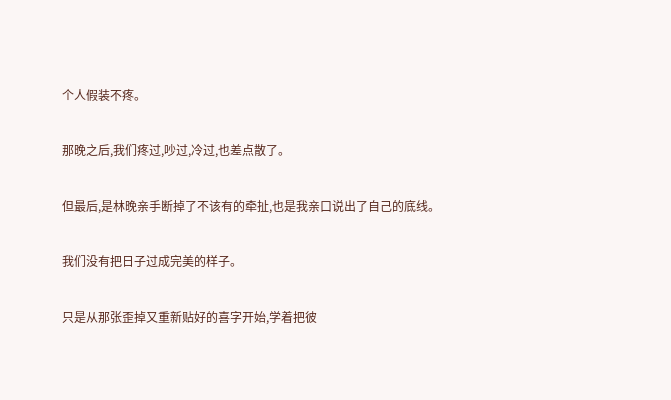个人假装不疼。

那晚之后,我们疼过,吵过,冷过,也差点散了。

但最后,是林晚亲手断掉了不该有的牵扯,也是我亲口说出了自己的底线。

我们没有把日子过成完美的样子。

只是从那张歪掉又重新贴好的喜字开始,学着把彼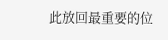此放回最重要的位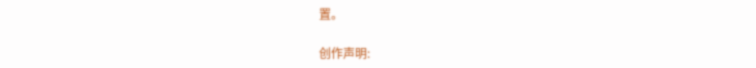置。

创作声明: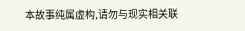本故事纯属虚构,请勿与现实相关联